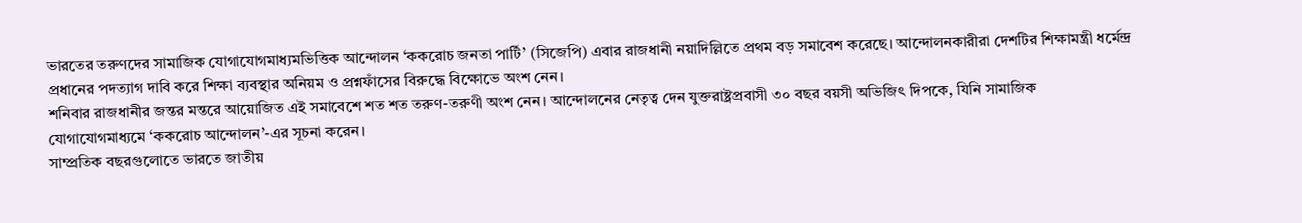ভারতের তরুণদের সামাজিক যোগাযোগমাধ্যমভিত্তিক আন্দোলন ‘ককরোচ জনতা পার্টি’ (সিজেপি) এবার রাজধানী নয়াদিল্লিতে প্রথম বড় সমাবেশ করেছে। আন্দোলনকারীরা দেশটির শিক্ষামন্ত্রী ধর্মেন্দ্র প্রধানের পদত্যাগ দাবি করে শিক্ষা ব্যবস্থার অনিয়ম ও প্রশ্নফাঁসের বিরুদ্ধে বিক্ষোভে অংশ নেন।
শনিবার রাজধানীর জন্তর মন্তরে আয়োজিত এই সমাবেশে শত শত তরুণ-তরুণী অংশ নেন। আন্দোলনের নেতৃত্ব দেন যুক্তরাষ্ট্রপ্রবাসী ৩০ বছর বয়সী অভিজিৎ দিপকে, যিনি সামাজিক যোগাযোগমাধ্যমে ‘ককরোচ আন্দোলন’-এর সূচনা করেন।
সাম্প্রতিক বছরগুলোতে ভারতে জাতীয়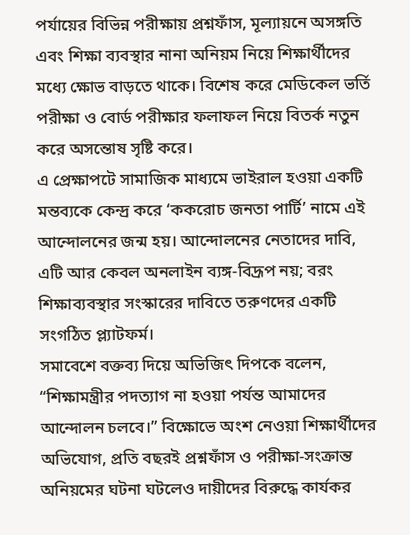পর্যায়ের বিভিন্ন পরীক্ষায় প্রশ্নফাঁস, মূল্যায়নে অসঙ্গতি এবং শিক্ষা ব্যবস্থার নানা অনিয়ম নিয়ে শিক্ষার্থীদের মধ্যে ক্ষোভ বাড়তে থাকে। বিশেষ করে মেডিকেল ভর্তি পরীক্ষা ও বোর্ড পরীক্ষার ফলাফল নিয়ে বিতর্ক নতুন করে অসন্তোষ সৃষ্টি করে।
এ প্রেক্ষাপটে সামাজিক মাধ্যমে ভাইরাল হওয়া একটি মন্তব্যকে কেন্দ্র করে ‘ককরোচ জনতা পার্টি’ নামে এই আন্দোলনের জন্ম হয়। আন্দোলনের নেতাদের দাবি, এটি আর কেবল অনলাইন ব্যঙ্গ-বিদ্রূপ নয়; বরং শিক্ষাব্যবস্থার সংস্কারের দাবিতে তরুণদের একটি সংগঠিত প্ল্যাটফর্ম।
সমাবেশে বক্তব্য দিয়ে অভিজিৎ দিপকে বলেন, “শিক্ষামন্ত্রীর পদত্যাগ না হওয়া পর্যন্ত আমাদের আন্দোলন চলবে।” বিক্ষোভে অংশ নেওয়া শিক্ষার্থীদের অভিযোগ, প্রতি বছরই প্রশ্নফাঁস ও পরীক্ষা-সংক্রান্ত অনিয়মের ঘটনা ঘটলেও দায়ীদের বিরুদ্ধে কার্যকর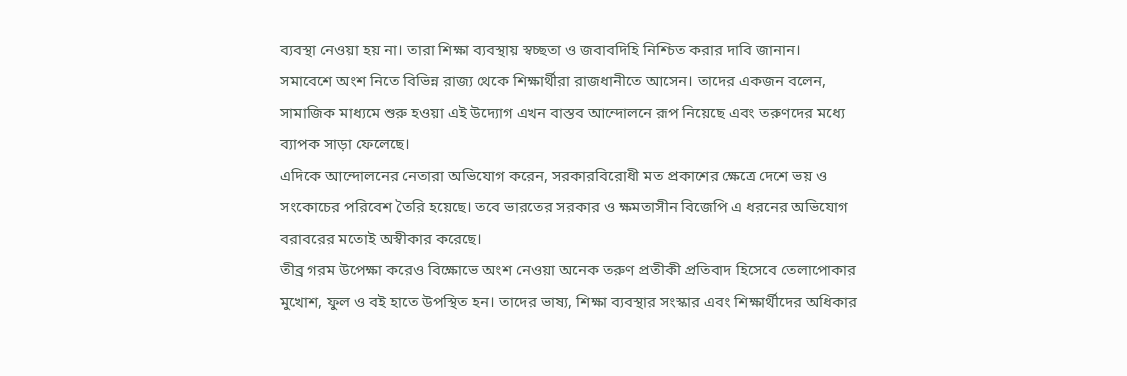ব্যবস্থা নেওয়া হয় না। তারা শিক্ষা ব্যবস্থায় স্বচ্ছতা ও জবাবদিহি নিশ্চিত করার দাবি জানান।
সমাবেশে অংশ নিতে বিভিন্ন রাজ্য থেকে শিক্ষার্থীরা রাজধানীতে আসেন। তাদের একজন বলেন, সামাজিক মাধ্যমে শুরু হওয়া এই উদ্যোগ এখন বাস্তব আন্দোলনে রূপ নিয়েছে এবং তরুণদের মধ্যে ব্যাপক সাড়া ফেলেছে।
এদিকে আন্দোলনের নেতারা অভিযোগ করেন, সরকারবিরোধী মত প্রকাশের ক্ষেত্রে দেশে ভয় ও সংকোচের পরিবেশ তৈরি হয়েছে। তবে ভারতের সরকার ও ক্ষমতাসীন বিজেপি এ ধরনের অভিযোগ বরাবরের মতোই অস্বীকার করেছে।
তীব্র গরম উপেক্ষা করেও বিক্ষোভে অংশ নেওয়া অনেক তরুণ প্রতীকী প্রতিবাদ হিসেবে তেলাপোকার মুখোশ, ফুল ও বই হাতে উপস্থিত হন। তাদের ভাষ্য, শিক্ষা ব্যবস্থার সংস্কার এবং শিক্ষার্থীদের অধিকার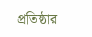প্রতিষ্ঠার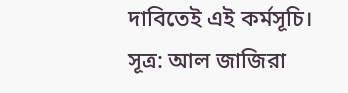দাবিতেই এই কর্মসূচি।
সূত্র: আল জাজিরা